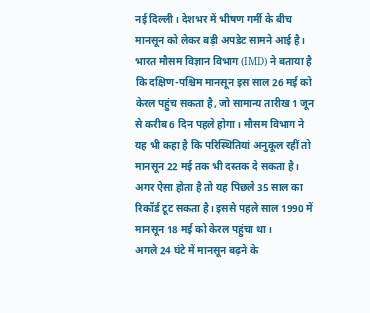नई दिल्ली। देशभर में भीषण गर्मी के बीच मानसून को लेकर बड़ी अपडेट सामने आई है। भारत मौसम विज्ञान विभाग (IMD) ने बताया है कि दक्षिण-पश्चिम मानसून इस साल 26 मई को केरल पहुंच सकता है, जो सामान्य तारीख 1 जून से करीब 6 दिन पहले होगा। मौसम विभाग ने यह भी कहा है कि परिस्थितियां अनुकूल रहीं तो मानसून 22 मई तक भी दस्तक दे सकता है। अगर ऐसा होता है तो यह पिछले 35 साल का रिकॉर्ड टूट सकता है। इससे पहले साल 1990 में मानसून 18 मई को केरल पहुंचा था।
अगले 24 घंटे में मानसून बढ़ने के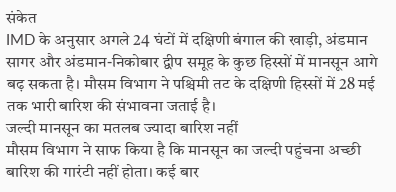संकेत
IMD के अनुसार अगले 24 घंटों में दक्षिणी बंगाल की खाड़ी, अंडमान सागर और अंडमान-निकोबार द्वीप समूह के कुछ हिस्सों में मानसून आगे बढ़ सकता है। मौसम विभाग ने पश्चिमी तट के दक्षिणी हिस्सों में 28 मई तक भारी बारिश की संभावना जताई है।
जल्दी मानसून का मतलब ज्यादा बारिश नहीं
मौसम विभाग ने साफ किया है कि मानसून का जल्दी पहुंचना अच्छी बारिश की गारंटी नहीं होता। कई बार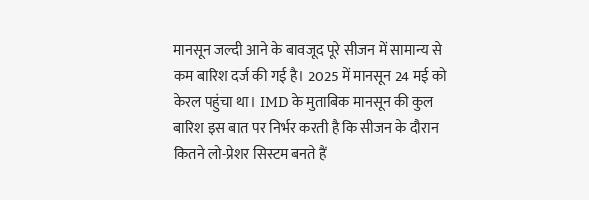मानसून जल्दी आने के बावजूद पूरे सीजन में सामान्य से कम बारिश दर्ज की गई है। 2025 में मानसून 24 मई को केरल पहुंचा था। IMD के मुताबिक मानसून की कुल बारिश इस बात पर निर्भर करती है कि सीजन के दौरान कितने लो-प्रेशर सिस्टम बनते हैं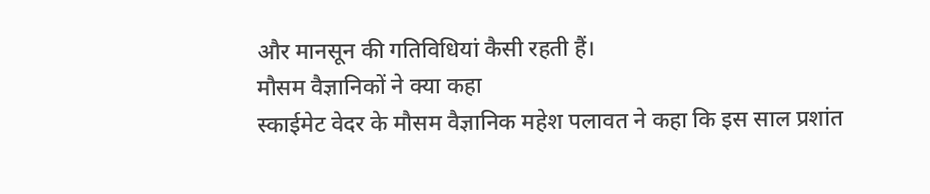और मानसून की गतिविधियां कैसी रहती हैं।
मौसम वैज्ञानिकों ने क्या कहा
स्काईमेट वेदर के मौसम वैज्ञानिक महेश पलावत ने कहा कि इस साल प्रशांत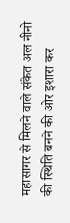महासागर से मिलने वाले संकेत अल नीनो की स्थिति बनने की ओर इशारा कर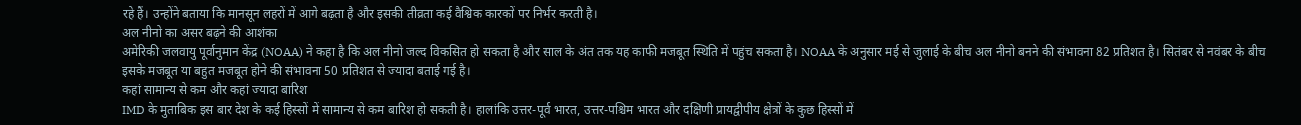रहे हैं। उन्होंने बताया कि मानसून लहरों में आगे बढ़ता है और इसकी तीव्रता कई वैश्विक कारकों पर निर्भर करती है।
अल नीनो का असर बढ़ने की आशंका
अमेरिकी जलवायु पूर्वानुमान केंद्र (NOAA) ने कहा है कि अल नीनो जल्द विकसित हो सकता है और साल के अंत तक यह काफी मजबूत स्थिति में पहुंच सकता है। NOAA के अनुसार मई से जुलाई के बीच अल नीनो बनने की संभावना 82 प्रतिशत है। सितंबर से नवंबर के बीच इसके मजबूत या बहुत मजबूत होने की संभावना 50 प्रतिशत से ज्यादा बताई गई है।
कहां सामान्य से कम और कहां ज्यादा बारिश
IMD के मुताबिक इस बार देश के कई हिस्सों में सामान्य से कम बारिश हो सकती है। हालांकि उत्तर-पूर्व भारत, उत्तर-पश्चिम भारत और दक्षिणी प्रायद्वीपीय क्षेत्रों के कुछ हिस्सों में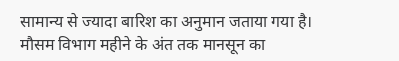सामान्य से ज्यादा बारिश का अनुमान जताया गया है। मौसम विभाग महीने के अंत तक मानसून का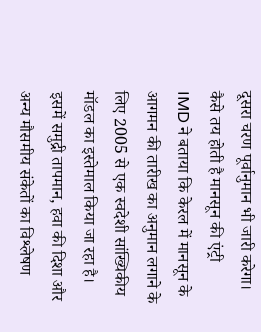दूसरा चरण पूर्वानुमान भी जारी करेगा।
कैसे तय होती है मानसून की एंट्री
IMD ने बताया कि केरल में मानसून के आगमन की तारीख का अनुमान लगाने के लिए 2005 से एक स्वदेशी सांख्यिकीय मॉडल का इस्तेमाल किया जा रहा है। इसमें समुद्री तापमान, हवा की दिशा और अन्य मौसमीय संकेतों का विश्लेषण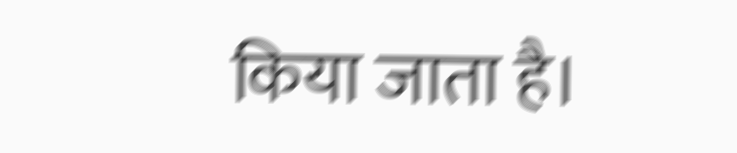किया जाता है।